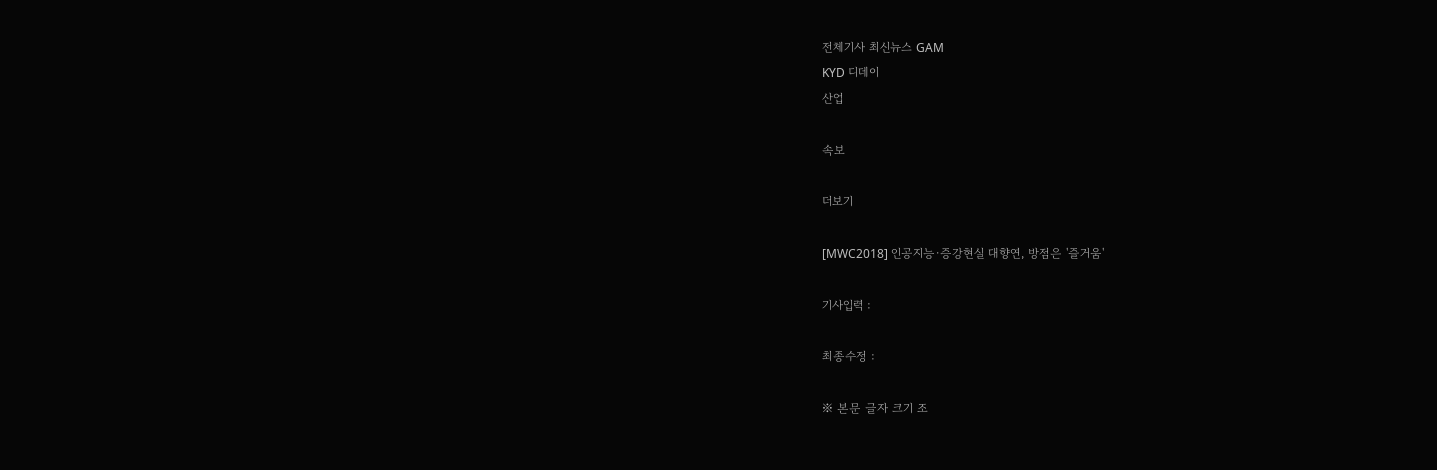전체기사 최신뉴스 GAM
KYD 디데이
산업

속보

더보기

[MWC2018] 인공지능·증강현실 대향연, 방점은 '즐거움'

기사입력 :

최종수정 :

※ 본문 글자 크기 조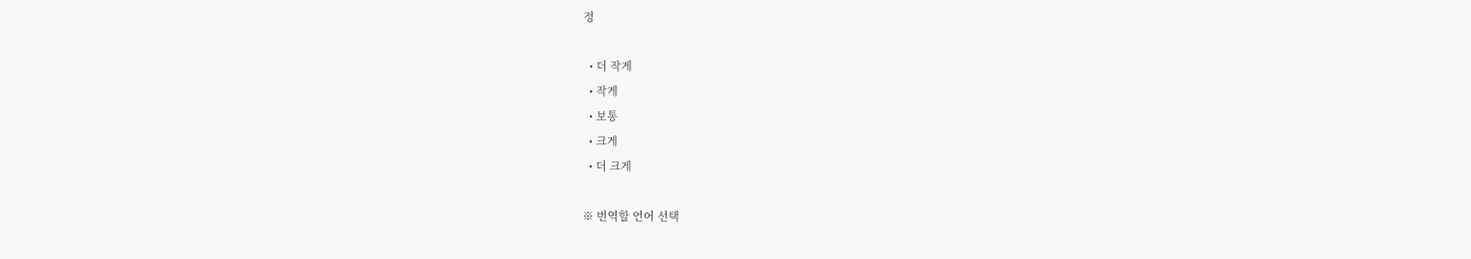정

  • 더 작게
  • 작게
  • 보통
  • 크게
  • 더 크게

※ 번역할 언어 선택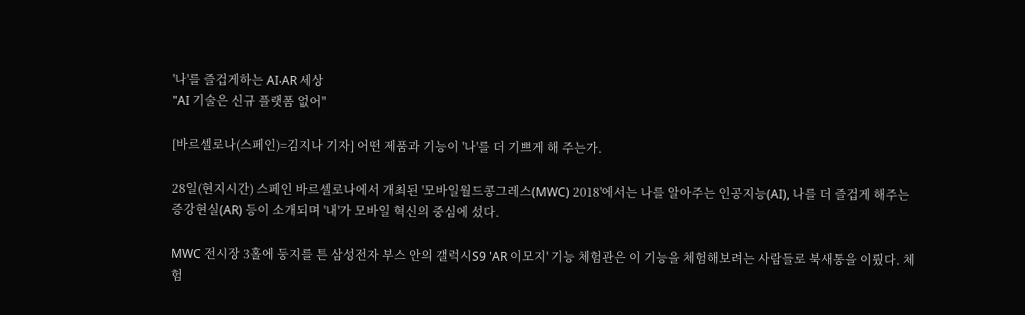'나'를 즐겁게하는 AI‧AR 세상
"AI 기술은 신규 플랫폼 없어"

[바르셀로나(스페인)=김지나 기자] 어떤 제품과 기능이 '나'를 더 기쁘게 해 주는가.

28일(현지시간) 스페인 바르셀로나에서 개최된 '모바일월드콩그레스(MWC) 2018'에서는 나를 알아주는 인공지능(AI), 나를 더 즐겁게 해주는 증강현실(AR) 등이 소개되며 '내'가 모바일 혁신의 중심에 섰다.

MWC 전시장 3홀에 둥지를 튼 삼성전자 부스 안의 갤럭시S9 'AR 이모지' 기능 체험관은 이 기능을 체험해보려는 사람들로 북새통을 이뤘다. 체험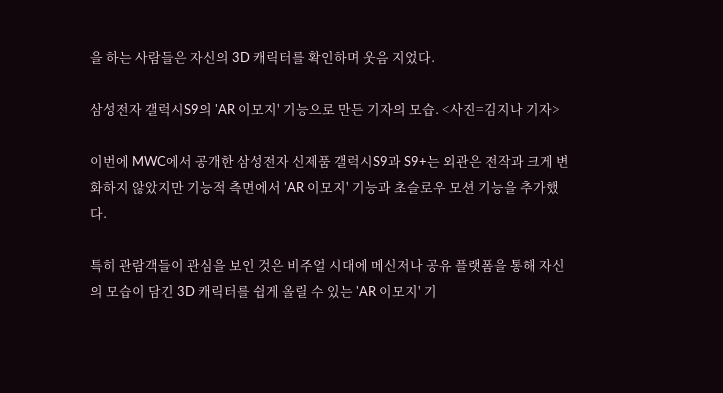을 하는 사람들은 자신의 3D 캐릭터를 확인하며 웃음 지었다.

삼성전자 갤럭시S9의 'AR 이모지' 기능으로 만든 기자의 모습. <사진=김지나 기자>

이번에 MWC에서 공개한 삼성전자 신제품 갤럭시S9과 S9+는 외관은 전작과 크게 변화하지 않았지만 기능적 측면에서 'AR 이모지' 기능과 초슬로우 모션 기능을 추가했다.

특히 관람객들이 관심을 보인 것은 비주얼 시대에 메신저나 공유 플랫폼을 통해 자신의 모습이 담긴 3D 캐릭터를 쉽게 올릴 수 있는 'AR 이모지' 기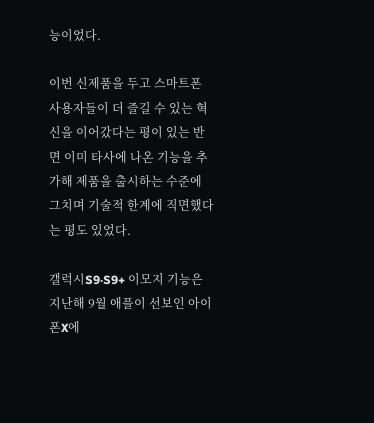능이었다.

이번 신제품을 두고 스마트폰 사용자들이 더 즐길 수 있는 혁신을 이어갔다는 평이 있는 반면 이미 타사에 나온 기능을 추가해 제품을 출시하는 수준에 그치며 기술적 한계에 직면했다는 평도 있었다.

갤럭시S9‧S9+ 이모지 기능은 지난해 9월 애플이 선보인 아이폰X에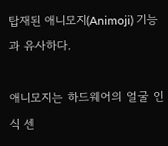탑재된 애니모지(Animoji) 기능과 유사하다.

애니모지는 하드웨어의 얼굴 인식 센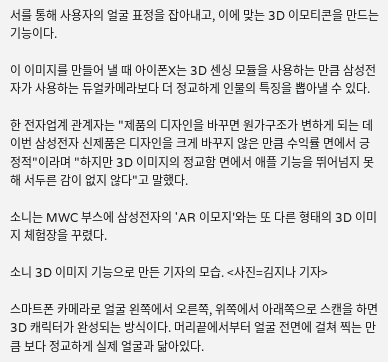서를 통해 사용자의 얼굴 표정을 잡아내고, 이에 맞는 3D 이모티콘을 만드는 기능이다.

이 이미지를 만들어 낼 때 아이폰X는 3D 센싱 모듈을 사용하는 만큼 삼성전자가 사용하는 듀얼카메라보다 더 정교하게 인물의 특징을 뽑아낼 수 있다.

한 전자업계 관계자는 "제품의 디자인을 바꾸면 원가구조가 변하게 되는 데 이번 삼성전자 신제품은 디자인을 크게 바꾸지 않은 만큼 수익률 면에서 긍정적"이라며 "하지만 3D 이미지의 정교함 면에서 애플 기능을 뛰어넘지 못해 서두른 감이 없지 않다"고 말했다.

소니는 MWC 부스에 삼성전자의 'AR 이모지'와는 또 다른 형태의 3D 이미지 체험장을 꾸렸다.

소니 3D 이미지 기능으로 만든 기자의 모습. <사진=김지나 기자>

스마트폰 카메라로 얼굴 왼쪽에서 오른쪽, 위쪽에서 아래쪽으로 스캔을 하면 3D 캐릭터가 완성되는 방식이다. 머리끝에서부터 얼굴 전면에 걸쳐 찍는 만큼 보다 정교하게 실제 얼굴과 닮아있다.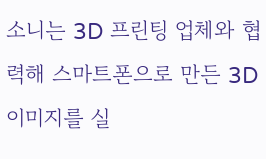소니는 3D 프린팅 업체와 협력해 스마트폰으로 만든 3D 이미지를 실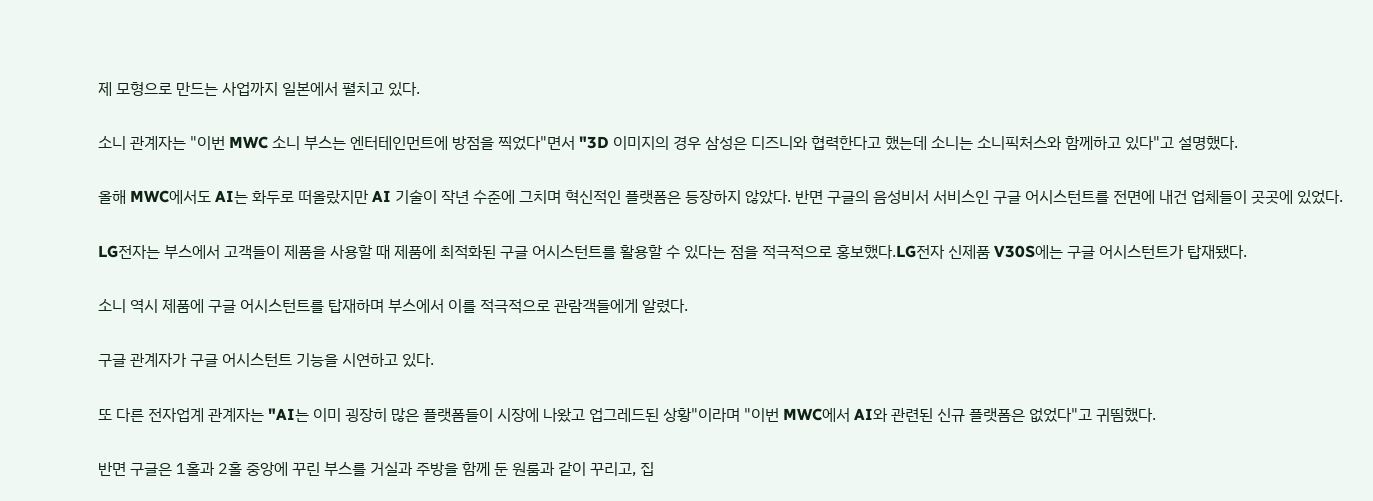제 모형으로 만드는 사업까지 일본에서 펼치고 있다.

소니 관계자는 "이번 MWC 소니 부스는 엔터테인먼트에 방점을 찍었다"면서 "3D 이미지의 경우 삼성은 디즈니와 협력한다고 했는데 소니는 소니픽처스와 함께하고 있다"고 설명했다.

올해 MWC에서도 AI는 화두로 떠올랐지만 AI 기술이 작년 수준에 그치며 혁신적인 플랫폼은 등장하지 않았다. 반면 구글의 음성비서 서비스인 구글 어시스턴트를 전면에 내건 업체들이 곳곳에 있었다.

LG전자는 부스에서 고객들이 제품을 사용할 때 제품에 최적화된 구글 어시스턴트를 활용할 수 있다는 점을 적극적으로 홍보했다.LG전자 신제품 V30S에는 구글 어시스턴트가 탑재됐다.

소니 역시 제품에 구글 어시스턴트를 탑재하며 부스에서 이를 적극적으로 관람객들에게 알렸다.

구글 관계자가 구글 어시스턴트 기능을 시연하고 있다.

또 다른 전자업계 관계자는 "AI는 이미 굉장히 많은 플랫폼들이 시장에 나왔고 업그레드된 상황"이라며 "이번 MWC에서 AI와 관련된 신규 플랫폼은 없었다"고 귀띔했다.

반면 구글은 1홀과 2홀 중앙에 꾸린 부스를 거실과 주방을 함께 둔 원룸과 같이 꾸리고, 집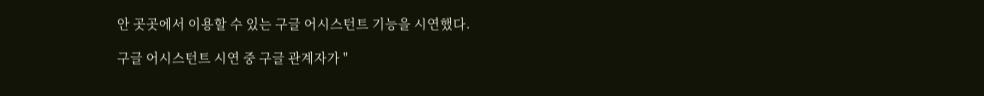안 곳곳에서 이용할 수 있는 구글 어시스턴트 기능을 시연했다.

구글 어시스턴트 시연 중 구글 관계자가 "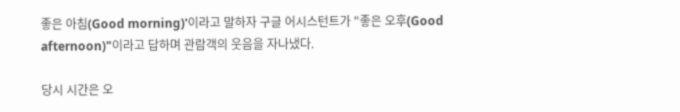좋은 아침(Good morning)'이라고 말하자 구글 어시스턴트가 "좋은 오후(Good afternoon)"이라고 답하며 관람객의 웃음을 자나냈다.

당시 시간은 오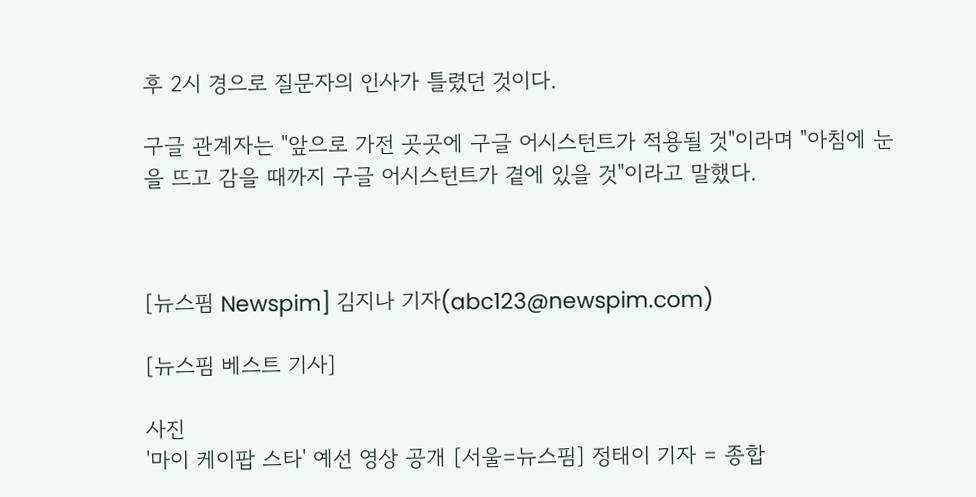후 2시 경으로 질문자의 인사가 틀렸던 것이다.

구글 관계자는 "앞으로 가전 곳곳에 구글 어시스턴트가 적용될 것"이라며 "아침에 눈을 뜨고 감을 때까지 구글 어시스턴트가 곁에 있을 것"이라고 말했다.



[뉴스핌 Newspim] 김지나 기자(abc123@newspim.com)

[뉴스핌 베스트 기사]

사진
'마이 케이팝 스타' 예선 영상 공개 [서울=뉴스핌] 정태이 기자 = 종합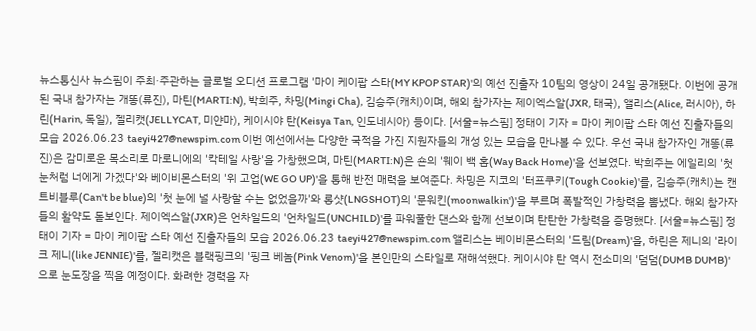뉴스통신사 뉴스핌이 주최·주관하는 글로벌 오디션 프로그램 '마이 케이팝 스타(MY KPOP STAR)'의 예선 진출자 10팀의 영상이 24일 공개됐다. 이번에 공개된 국내 참가자는 개똥(류진), 마틴(MARTI:N), 박희주, 차밍(Mingi Cha), 김승주(캐치)이며, 해외 참가자는 제이엑스알(JXR, 태국), 앨리스(Alice, 러시아), 하린(Harin, 독일), 젤리캣(JELLYCAT, 미얀마), 케이시야 탄(Keisya Tan, 인도네시아) 등이다. [서울=뉴스핌] 정태이 기자 = 마이 케이팝 스타 예선 진출자들의 모습 2026.06.23 taeyi427@newspim.com 이번 예선에서는 다양한 국적을 가진 지원자들의 개성 있는 모습을 만나볼 수 있다. 우선 국내 참가자인 개똥(류진)은 감미로운 목소리로 마로니에의 '칵테일 사랑'을 가창했으며, 마틴(MARTI:N)은 숀의 '웨이 백 홈(Way Back Home)'을 선보였다. 박희주는 에일리의 '첫눈처럼 너에게 가겠다'와 베이비몬스터의 '위 고업(WE GO UP)'을 통해 반전 매력을 보여준다. 차밍은 지코의 '터프쿠키(Tough Cookie)'를, 김승주(캐치)는 캔트비블루(Can't be blue)의 '첫 눈에 널 사랑할 수는 없었을까'와 롱샷(LNGSHOT)의 '문워킨(moonwalkin')'을 부르며 폭발적인 가창력을 뽐냈다. 해외 참가자들의 활약도 돋보인다. 제이엑스알(JXR)은 언차일드의 '언차일드(UNCHILD)'를 파워풀한 댄스와 함께 선보이며 탄탄한 가창력을 증명했다. [서울=뉴스핌] 정태이 기자 = 마이 케이팝 스타 예선 진출자들의 모습 2026.06.23 taeyi427@newspim.com 앨리스는 베이비몬스터의 '드림(Dream)'을, 하린은 제니의 '라이크 제니(like JENNIE)'를, 젤리캣은 블랙핑크의 '핑크 베놈(Pink Venom)'을 본인만의 스타일로 재해석했다. 케이시야 탄 역시 전소미의 '덤덤(DUMB DUMB)'으로 눈도장을 찍을 예정이다. 화려한 경력을 자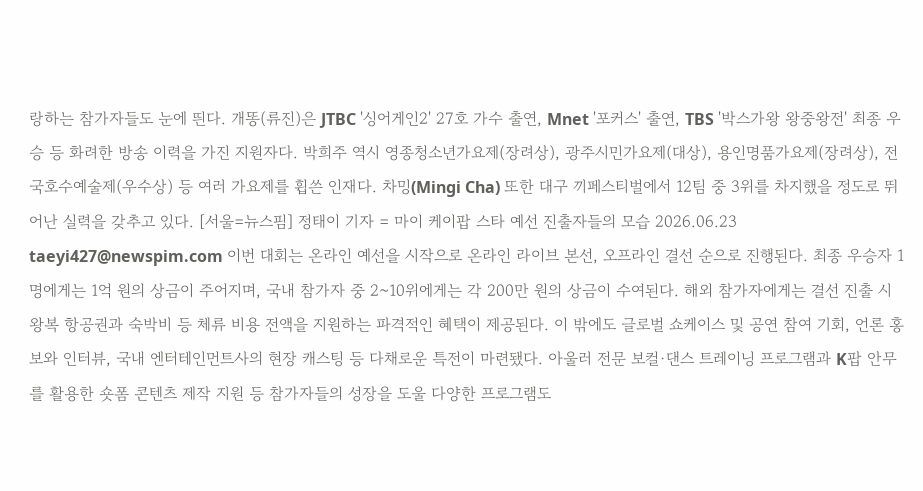랑하는 참가자들도 눈에 띈다. 개똥(류진)은 JTBC '싱어게인2' 27호 가수 출연, Mnet '포커스' 출연, TBS '박스가왕 왕중왕전' 최종 우승 등 화려한 방송 이력을 가진 지원자다. 박희주 역시 영종청소년가요제(장려상), 광주시민가요제(대상), 용인명품가요제(장려상), 전국호수예술제(우수상) 등 여러 가요제를 휩쓴 인재다. 차밍(Mingi Cha) 또한 대구 끼페스티벌에서 12팀 중 3위를 차지했을 정도로 뛰어난 실력을 갖추고 있다. [서울=뉴스핌] 정태이 기자 = 마이 케이팝 스타 예선 진출자들의 모습 2026.06.23 taeyi427@newspim.com 이번 대회는 온라인 예선을 시작으로 온라인 라이브 본선, 오프라인 결선 순으로 진행된다. 최종 우승자 1명에게는 1억 원의 상금이 주어지며, 국내 참가자 중 2~10위에게는 각 200만 원의 상금이 수여된다. 해외 참가자에게는 결선 진출 시 왕복 항공권과 숙박비 등 체류 비용 전액을 지원하는 파격적인 혜택이 제공된다. 이 밖에도 글로벌 쇼케이스 및 공연 참여 기회, 언론 홍보와 인터뷰, 국내 엔터테인먼트사의 현장 캐스팅 등 다채로운 특전이 마련됐다. 아울러 전문 보컬·댄스 트레이닝 프로그램과 K팝 안무를 활용한 숏폼 콘텐츠 제작 지원 등 참가자들의 성장을 도울 다양한 프로그램도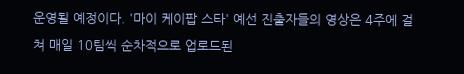운영될 예정이다. '마이 케이팝 스타' 예선 진출자들의 영상은 4주에 걸쳐 매일 10팀씩 순차적으로 업로드된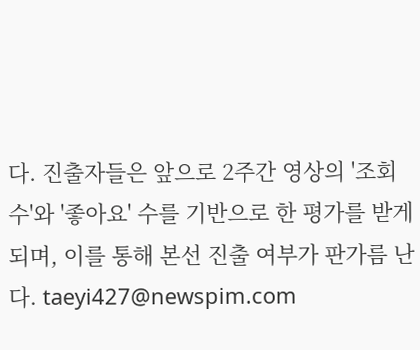다. 진출자들은 앞으로 2주간 영상의 '조회수'와 '좋아요' 수를 기반으로 한 평가를 받게 되며, 이를 통해 본선 진출 여부가 판가름 난다. taeyi427@newspim.com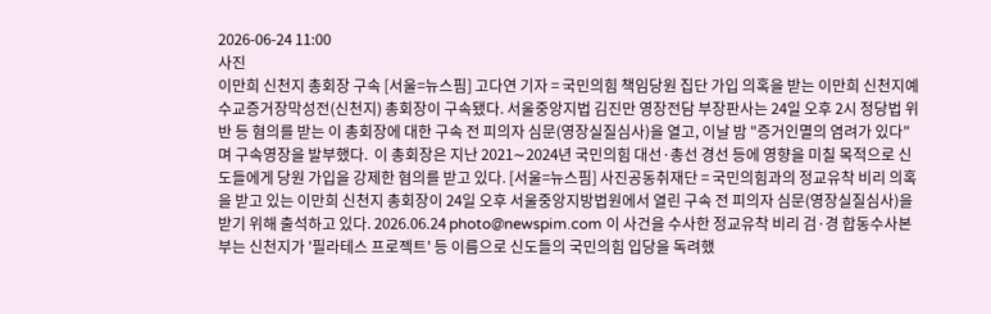2026-06-24 11:00
사진
이만희 신천지 총회장 구속 [서울=뉴스핌] 고다연 기자 = 국민의힘 책임당원 집단 가입 의혹을 받는 이만희 신천지예수교증거장막성전(신천지) 총회장이 구속됐다. 서울중앙지법 김진만 영장전담 부장판사는 24일 오후 2시 정당법 위반 등 혐의를 받는 이 총회장에 대한 구속 전 피의자 심문(영장실질심사)을 열고, 이날 밤 "증거인멸의 염려가 있다"며 구속영장을 발부했다.  이 총회장은 지난 2021∼2024년 국민의힘 대선·총선 경선 등에 영향을 미칠 목적으로 신도들에게 당원 가입을 강제한 혐의를 받고 있다. [서울=뉴스핌] 사진공동취재단 = 국민의힘과의 정교유착 비리 의혹을 받고 있는 이만희 신천지 총회장이 24일 오후 서울중앙지방법원에서 열린 구속 전 피의자 심문(영장실질심사)을 받기 위해 출석하고 있다. 2026.06.24 photo@newspim.com 이 사건을 수사한 정교유착 비리 검·경 합동수사본부는 신천지가 '필라테스 프로젝트' 등 이름으로 신도들의 국민의힘 입당을 독려했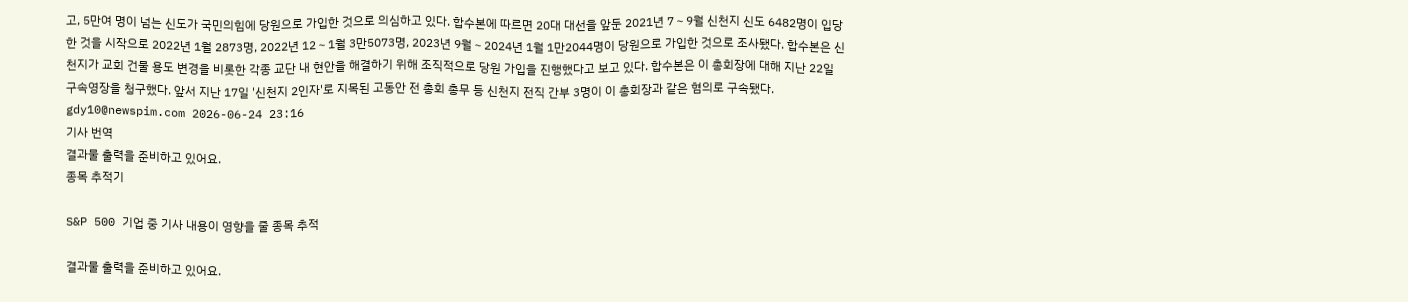고, 5만여 명이 넘는 신도가 국민의힘에 당원으로 가입한 것으로 의심하고 있다. 합수본에 따르면 20대 대선을 앞둔 2021년 7∼9월 신천지 신도 6482명이 입당한 것을 시작으로 2022년 1월 2873명, 2022년 12∼1월 3만5073명, 2023년 9월∼2024년 1월 1만2044명이 당원으로 가입한 것으로 조사됐다. 합수본은 신천지가 교회 건물 용도 변경을 비롯한 각종 교단 내 현안을 해결하기 위해 조직적으로 당원 가입을 진행했다고 보고 있다. 합수본은 이 총회장에 대해 지난 22일 구속영장을 청구했다. 앞서 지난 17일 '신천지 2인자'로 지목된 고동안 전 총회 총무 등 신천지 전직 간부 3명이 이 총회장과 같은 혐의로 구속됐다. gdy10@newspim.com 2026-06-24 23:16
기사 번역
결과물 출력을 준비하고 있어요.
종목 추적기

S&P 500 기업 중 기사 내용이 영향을 줄 종목 추적

결과물 출력을 준비하고 있어요.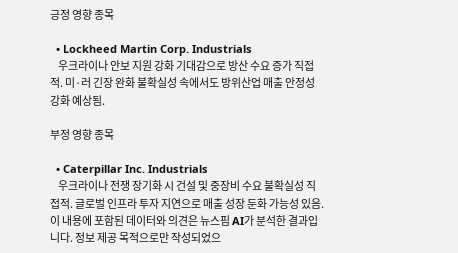긍정 영향 종목

  • Lockheed Martin Corp. Industrials
    우크라이나 안보 지원 강화 기대감으로 방산 수요 증가 직접적. 미·러 긴장 완화 불확실성 속에서도 방위산업 매출 안정성 강화 예상됨.

부정 영향 종목

  • Caterpillar Inc. Industrials
    우크라이나 전쟁 장기화 시 건설 및 중장비 수요 불확실성 직접적. 글로벌 인프라 투자 지연으로 매출 성장 둔화 가능성 있음.
이 내용에 포함된 데이터와 의견은 뉴스핌 AI가 분석한 결과입니다. 정보 제공 목적으로만 작성되었으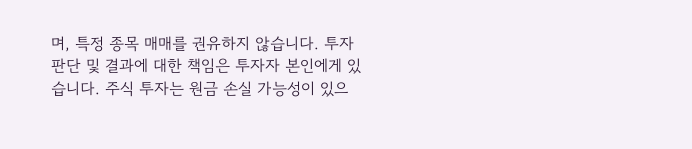며, 특정 종목 매매를 권유하지 않습니다. 투자 판단 및 결과에 대한 책임은 투자자 본인에게 있습니다. 주식 투자는 원금 손실 가능성이 있으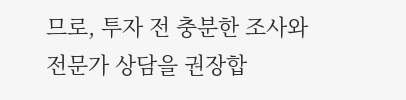므로, 투자 전 충분한 조사와 전문가 상담을 권장합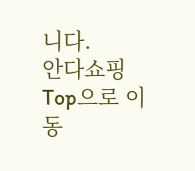니다.
안다쇼핑
Top으로 이동